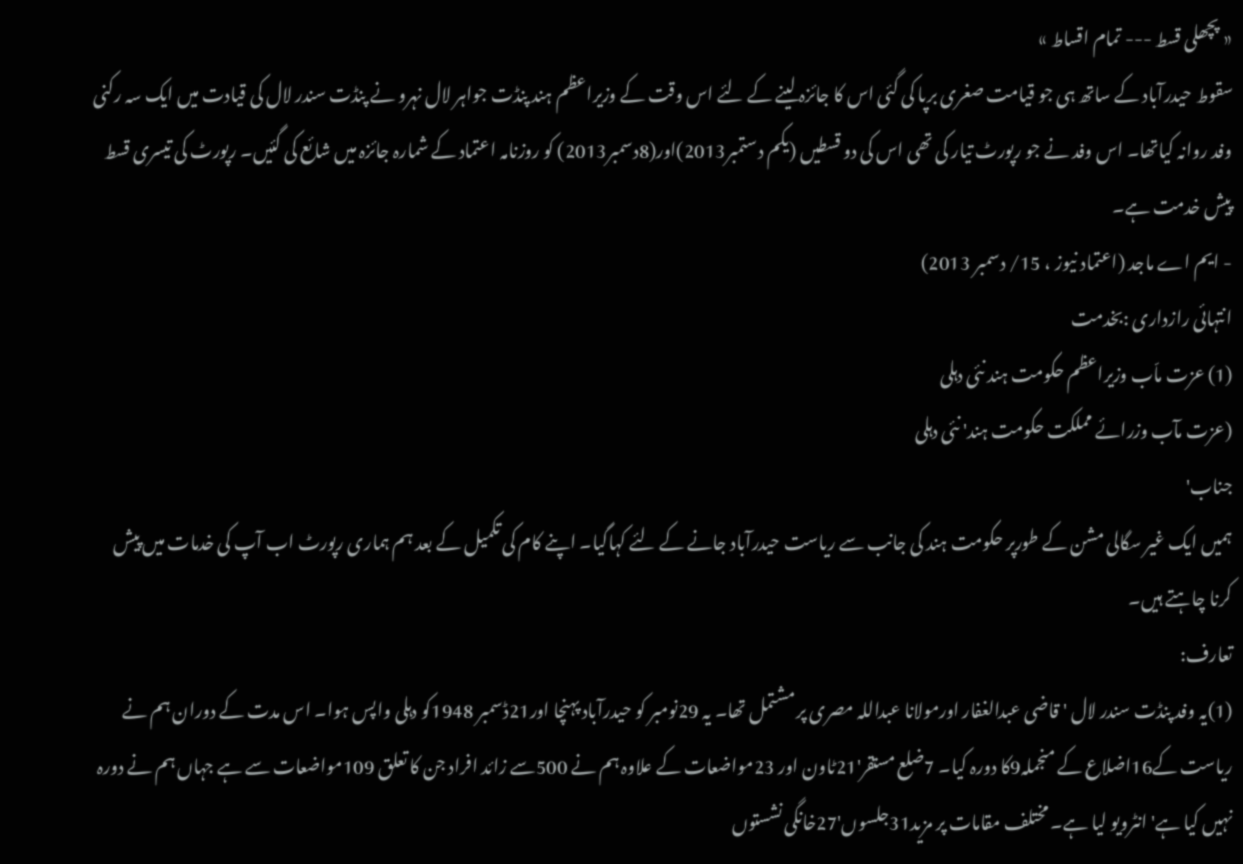« پچھلی قسط --- تمام اقساط »
سقوط حیدرآباد کے ساتھ ہی جو قیامت صغری برپا کی گئی اس کا جائزہ لینے کے لئے اس وقت کے وزیراعظم ہند پنڈت جواہر لال نہرو نے پنڈت سندر لال کی قیادت میں ایک سہ رکنی وفد روانہ کیاتھا۔ اس وفد نے جو رپورٹ تیار کی تھی اس کی دو قسطیں (یکم دستمبر2013)اور(8دسمبر2013) کو روزنامہ اعتماد کے شمارہ جائزہ میں شائع کی گئیں۔ رپورٹ کی تیسری قسط پیش خدمت ہے۔
- ایم اے ماجد (اعتماد نیوز ، 15/ دسمبر 2013)
انتہائی رازداری :بخدمت
(1) عزت ماّب وزیراعظم حکومت ہند نئی دہلی
(عزت مآب وزرائے مملکت حکومت ہند' نئی دہلی
جناب'
ہمیں ایک غیر سگالی مشن کے طورپر حکومت ہند کی جانب سے ریاست حیدرآباد جانے کے لئے کہاگیا۔ اپنے کام کی تکمیل کے بعد ہم ہماری رپورٹ اب آپ کی خدمات میں پیش کرنا چاہتے ہیں۔
تعارف:
(1)یہ وفد پنڈت سندر لال 'قاضی عبدالغفار اورمولانا عبداللہ مصری پر مشتمل تھا۔ یہ 29نومبر کو حیدرآباد پہنچا اور21ڈسمبر 1948کو دہلی واپس ہوا۔ اس مدت کے دوران ہم نے ریاست کے16اضلاع کے منجملہ9کا دورہ کیا۔ 7ضلع مستقر'21ٹاون اور 23مواضعات کے علاوہ ہم نے 500سے زائد افراد جن کا تعلق 109مواضعات سے ہے جہاں ہم نے دورہ نہیں کیا ہے' انٹرویو لیا ہے۔ مختلف مقامات پر مزید31جلسوں'27خانگی نشستوں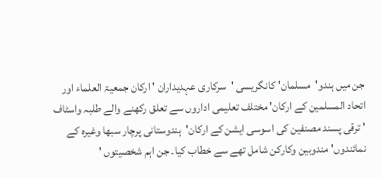جن میں ہندو'مسلمان' کانگریسی 'سرکاری عہدیداران ' ارکان جمعیۃ العلماء اور اتحاد المسلمین کے ارکان' مختلف تعلیمی اداروں سے تعلق رکھنے والے طلبہ واسٹاف ' ترقی پسند مصنفین کی اسوسی ایشن کے ارکان'ہندوستانی پرچار سبھا وغیرہ کے نمائندوں' مندوبین وکارکن شامل تھے سے خطاب کیا۔ جن اہم شخصیتوں '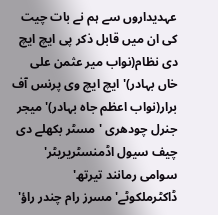عہدیداروں سے ہم نے بات چیت کی ان میں قابل ذکر پی ایچ ایچ دی نظام(نواب میر عثمن علی خاں بہادر)'ایچ ایچ وی پرنس آف برار(نواب اعظم جاہ بہادر)'میجر جنرل چودھری ' مسٹر بکھلے دی چیف سیول اڈمنسٹریریٹر' سوامی رمانند تیرتھ' ڈاکٹرملکوٹے' مسرز رام چندر راؤ'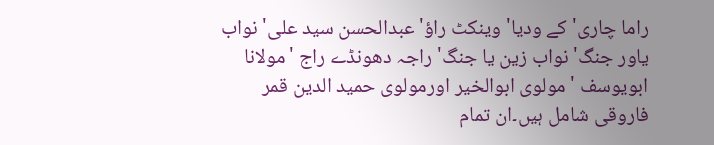راما چاری' کے ودیا' وینکٹ راؤ'عبدالحسن سید علی' نواب یاور جنگ' نواب زین یا جنگ' راجہ دھونڈے راج 'مولانا ابویوسف 'مولوی ابوالخیر اورمولوی حمید الدین قمر فاروقی شامل ہیں۔ان تمام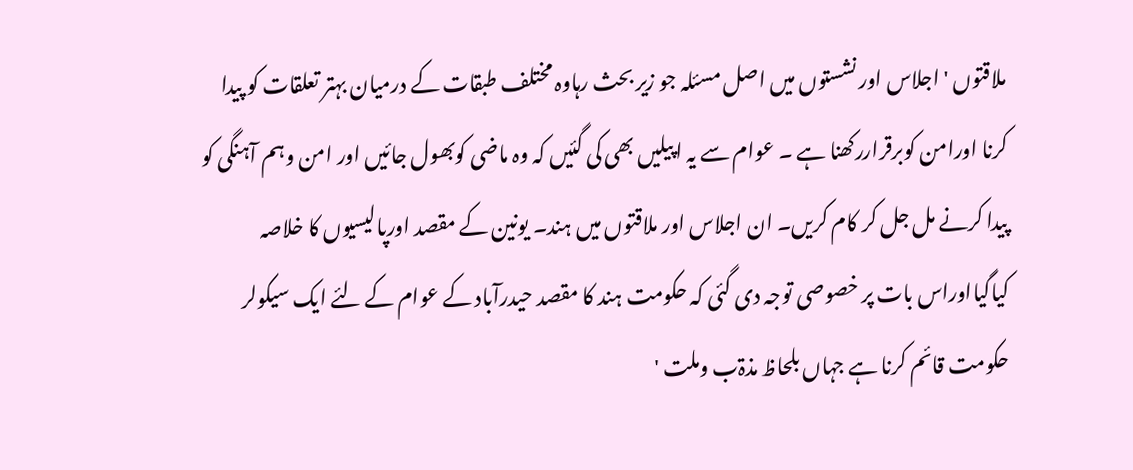ملاقتوں ' اجلاس اور نشستوں میں اصل مسئلہ جو زیر بحث رہاوہ مختلف طبقات کے درمیان بہتر تعلقات کو پیدا کرنا اورامن کوبرقراررکھنا ہے ۔ عوام سے یہ اپیلیں بھی کی گئیں کہ وہ ماضی کوبھول جائیں اور امن وہم آہنگی کو پیدا کرنے مل جل کر کام کریں۔ ان اجلاس اور ملاقتوں میں ہند۔ یونین کے مقصد اورپالیسیوں کا خلاصہ کیاگیااوراس بات پر خصوصی توجہ دی گئی کہ حکومت ہند کا مقصد حیدرآباد کے عوام کے لئے ایک سیکولر حکومت قائم کرنا ہے جہاں بلحاظ مذۃب وملت '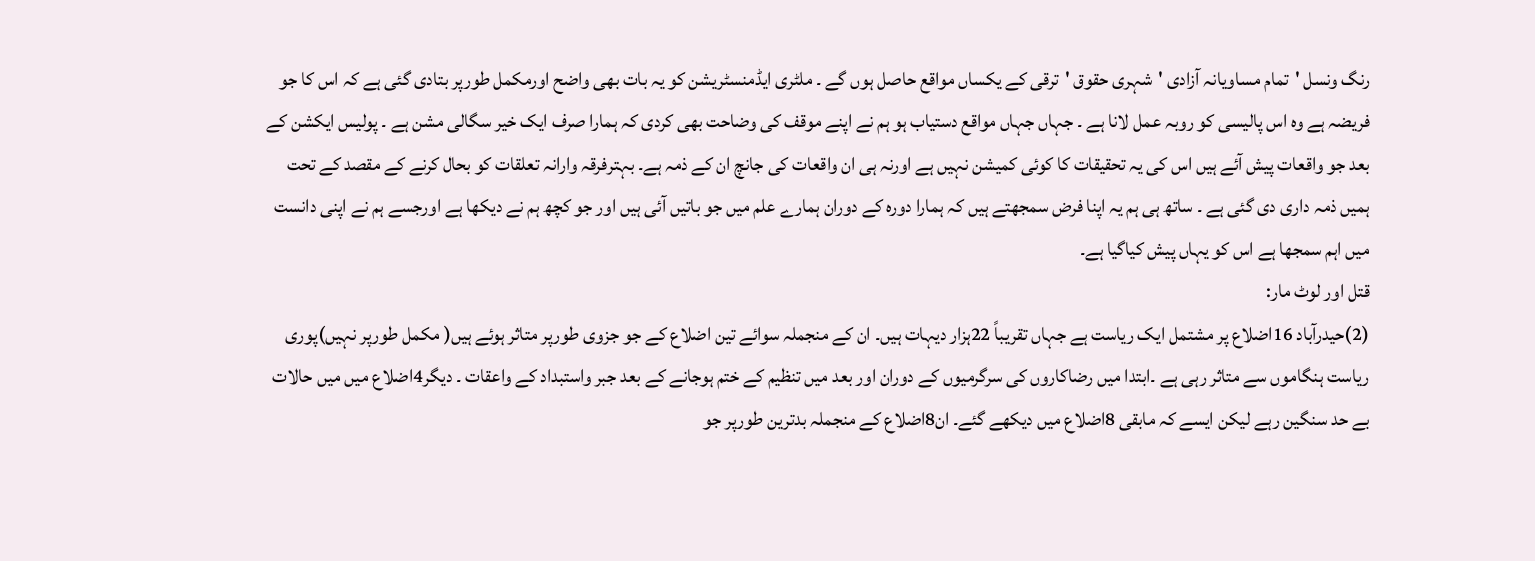رنگ ونسل 'تمام مساویانہ آزادی 'شہری حقوق 'ترقی کے یکساں مواقع حاصل ہوں گے ۔ ملٹری ایڈمنسٹریشن کو یہ بات بھی واضح اورمکمل طورپر بتادی گئی ہے کہ اس کا جو فریضہ ہے وہ اس پالیسی کو روبہ عمل لانا ہے ۔ جہاں جہاں مواقع دستیاب ہو ہم نے اپنے موقف کی وضاحت بھی کردی کہ ہمارا صرف ایک خیر سگالی مشن ہے ۔ پولیس ایکشن کے بعد جو واقعات پیش آئے ہیں اس کی یہ تحقیقات کا کوئی کمیشن نہیں ہے اورنہ ہی ان واقعات کی جانچ ان کے ذمہ ہے۔ بہترفرقہ وارانہ تعلقات کو بحال کرنے کے مقصد کے تحت ہمیں ذمہ داری دی گئی ہے ۔ ساتھ ہی ہم یہ اپنا فرض سمجھتے ہیں کہ ہمارا دورہ کے دوران ہمارے علم میں جو باتیں آئی ہیں اور جو کچھ ہم نے دیکھا ہے اورجسے ہم نے اپنی دانست میں اہم سمجھا ہے اس کو یہاں پیش کیاگیا ہے۔
قتل اور لوٹ مار:
(2)حیدرآباد 16اضلاع پر مشتمل ایک ریاست ہے جہاں تقریباً 22ہزار دیہات ہیں۔ ان کے منجملہ سوائے تین اضلاع کے جو جزوی طورپر متاثر ہوئے ہیں( مکمل طورپر نہیں)پوری ریاست ہنگاموں سے متاثر رہی ہے ۔ابتدا میں رضاکاروں کی سرگرمیوں کے دوران اور بعد میں تنظیم کے ختم ہوجانے کے بعد جبر واستبداد کے واعقات ۔ دیگر4اضلاع میں میں حالات بے حد سنگین رہے لیکن ایسے کہ مابقی 8اضلاع میں دیکھے گئے۔ ان8اضلاع کے منجملہ بدترین طورپر جو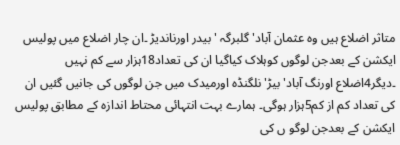متاثر اضلاع ہیں وہ عثمان آباد' گلبرگہ ' بیدر اورناندیڑ ۔ان چار اضلاع میں پولیس ایکشن کے بعدجن لوگوں کوہلاک کیاگیا ان کی تعداد18ہزار سے کم نہیں ۔دیگر4اضلاع اورنگ آباد' بیڑ' نلگنڈہ اورمیدک میں جن لوگوں کی جانیں گئیں ان کی تعداد کم از کم5ہزار ہوگی۔ ہمارے بہت انتہائی محتاط اندازہ کے مطابق پولیس ایکشن کے بعدجن لوگو ں کی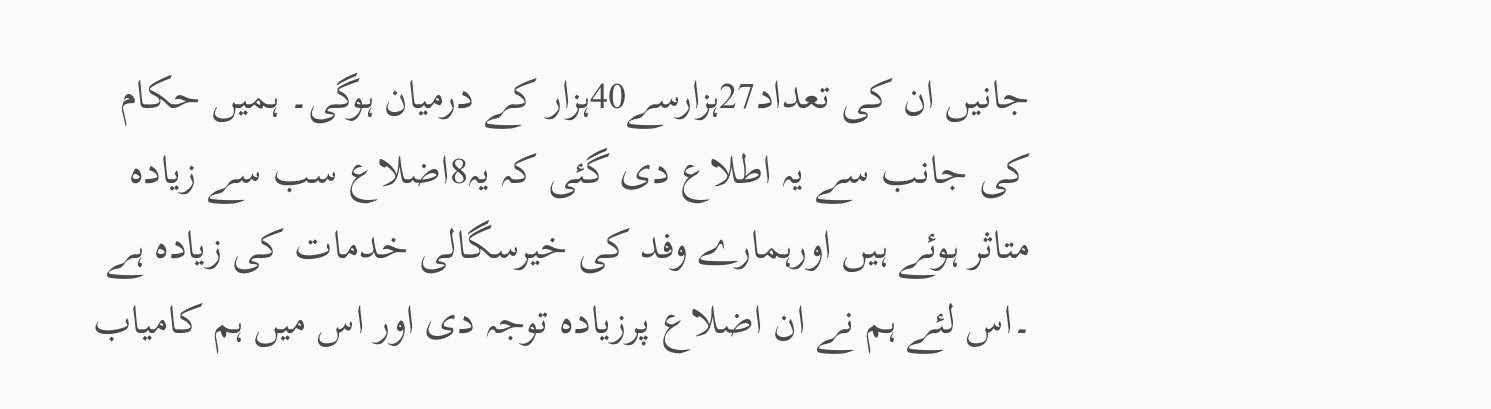جانیں ان کی تعداد27ہزارسے40ہزار کے درمیان ہوگی۔ ہمیں حکام کی جانب سے یہ اطلاع دی گئی کہ یہ8اضلاع سب سے زیادہ متاثر ہوئے ہیں اورہمارے وفد کی خیرسگالی خدمات کی زیادہ ہے ۔اس لئے ہم نے ان اضلاع پرزیادہ توجہ دی اور اس میں ہم کامیاب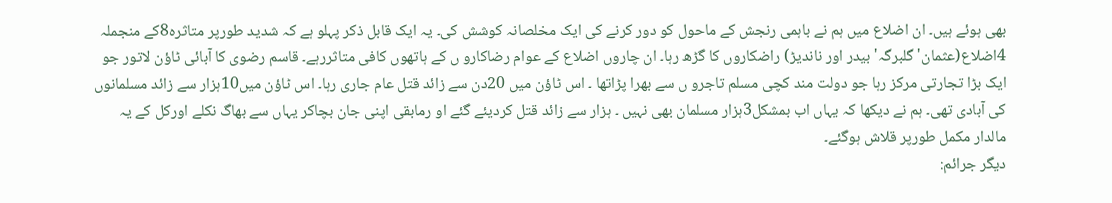بھی ہوئے ہیں۔ ان اضلاع میں ہم نے باہمی رنجش کے ماحول کو دور کرنے کی ایک مخلصانہ کوشش کی۔ یہ ایک قابل ذکر پہلو ہے کہ شدید طورپر متاثرہ8کے منجملہ 4اضلاع(عثمان' گلبرگہ' بیدر اور ناندیڑ) راضکاروں کا گڑھ رہا۔ ان چاروں اضلاع کے عوام رضاکارو ں کے ہاتھوں کافی متاثررہے۔ قاسم رضوی کا آبائی ٹاؤن لاتور جو ایک بڑا تجارتی مرکز رہا جو دولت مند کچی مسلم تاجرو ں سے بھرا پڑاتھا ۔ اس ٹاؤن میں 20دن سے زائد قتل عام جاری رہا۔ اس ٹاؤن میں10ہزار سے زائد مسلمانوں کی آبادی تھی۔ ہم نے دیکھا کہ یہاں اب بمشکل3ہزار مسلمان بھی نہیں ۔ ہزار سے زائد قتل کردیئے گئے او رمابقی اپنی جان بچاکر یہاں سے بھاگ نکلے اورکل کے یہ مالدار مکمل طورپر قلاش ہوگئے۔
دیگر جرائم: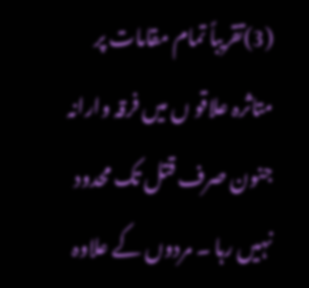(3)تقریباً تمام مقامات پر متاثرہ علاقو ں میں فرقہ وارانہ جنون صرف قتل تک محدود نہیں رہا ۔ مردوں کے علاوہ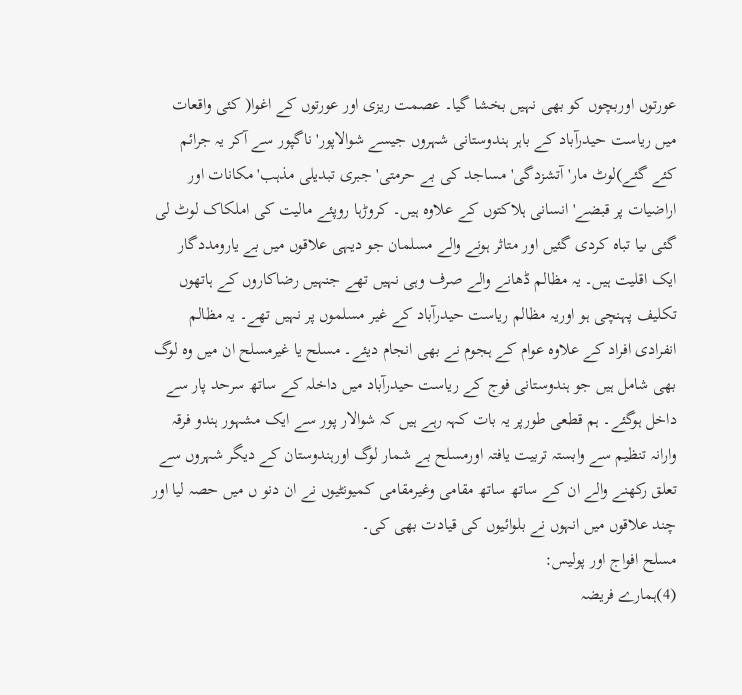عورتوں اوربچوں کو بھی نہیں بخشا گیا۔ عصمت ریزی اور عورتوں کے اغوا( کئی واقعات میں ریاست حیدرآباد کے باہر ہندوستانی شہروں جیسے شوالاپور' ناگپور سے آکر یہ جرائم کئے گئے)لوٹ مار' آتشزدگی' مساجد کی بے حرمتی' جبری تبدیلی مذہب' مکانات اور اراضیات پر قبضے' انسانی ہلاکتوں کے علاوہ ہیں۔ کروڑہا روپئے مالیت کی املکاک لوٹ لی گئی ںیا تباہ کردی گئیں اور متاثر ہونے والے مسلمان جو دیہی علاقوں میں بے یارومددگار ایک اقلیت ہیں۔ یہ مظالم ڈھانے والے صرف وہی نہیں تھے جنہیں رضاکاروں کے ہاتھوں تکلیف پہنچی ہو اوریہ مظالم ریاست حیدرآباد کے غیر مسلموں پر نہیں تھے۔ یہ مظالم انفرادی افراد کے علاوہ عوام کے ہجوم نے بھی انجام دیئے۔ مسلح یا غیرمسلح ان میں وہ لوگ بھی شامل ہیں جو ہندوستانی فوج کے ریاست حیدرآباد میں داخلہ کے ساتھ سرحد پار سے داخل ہوگئے۔ ہم قطعی طورپر یہ بات کہہ رہے ہیں کہ شوالار پور سے ایک مشہور ہندو فرقہ وارانہ تنظیم سے وابستہ تربیت یافتہ اورمسلح بے شمار لوگ اورہندوستان کے دیگر شہروں سے تعلق رکھنے والے ان کے ساتھ ساتھ مقامی وغیرمقامی کمیونٹیوں نے ان دنو ں میں حصہ لیا اور چند علاقوں میں انہوں نے بلوائیوں کی قیادت بھی کی۔
مسلح افواج اور پولیس:
(4)ہمارے فریضہ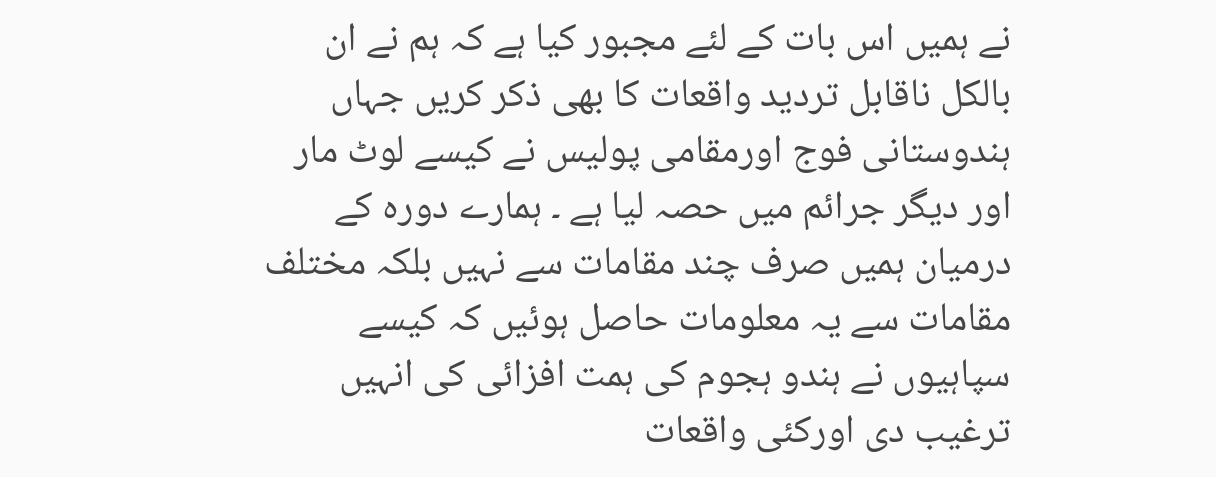نے ہمیں اس بات کے لئے مجبور کیا ہے کہ ہم نے ان بالکل ناقابل تردید واقعات کا بھی ذکر کریں جہاں ہندوستانی فوج اورمقامی پولیس نے کیسے لوٹ مار اور دیگر جرائم میں حصہ لیا ہے ۔ ہمارے دورہ کے درمیان ہمیں صرف چند مقامات سے نہیں بلکہ مختلف مقامات سے یہ معلومات حاصل ہوئیں کہ کیسے سپاہیوں نے ہندو ہجوم کی ہمت افزائی کی انہیں ترغیب دی اورکئی واقعات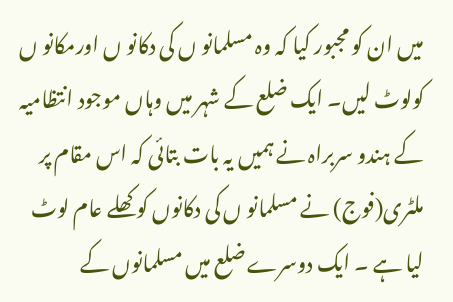میں ان کو مجبور کیا کہ وہ مسلمانو ں کی دکانو ں اورمکانو ں کولوٹ لیں۔ ایک ضلع کے شہر میں وہاں موجود انتظامیہ کے ہندو سربراہ نے ہمیں یہ بات بتائی کہ اس مقام پر ملٹری(فوج) نے مسلمانو ں کی دکانوں کو کھلے عام لوٹ لیا ہے ۔ ایک دوسرے ضلع میں مسلمانوں کے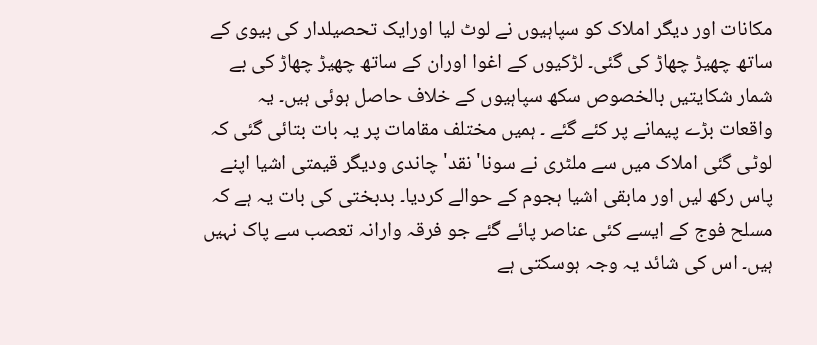مکانات اور دیگر املاک کو سپاہیوں نے لوٹ لیا اورایک تحصیلدار کی بیوی کے ساتھ چھیڑ چھاڑ کی گئی۔ لڑکیوں کے اغوا اوران کے ساتھ چھیڑ چھاڑ کی بے شمار شکایتیں بالخصوص سکھ سپاہیوں کے خلاف حاصل ہوئی ہیں۔ یہ واقعات بڑے پیمانے پر کئے گئے ۔ ہمیں مختلف مقامات پر یہ بات بتائی گئی کہ لوٹی گئی املاک میں سے ملٹری نے سونا' نقد'چاندی ودیگر قیمتی اشیا اپنے پاس رکھ لیں اور مابقی اشیا ہجوم کے حوالے کردیا۔ بدبختی کی بات یہ ہے کہ مسلح فوج کے ایسے کئی عناصر پائے گئے جو فرقہ وارانہ تعصب سے پاک نہیں ہیں۔ اس کی شائد یہ وجہ ہوسکتی ہے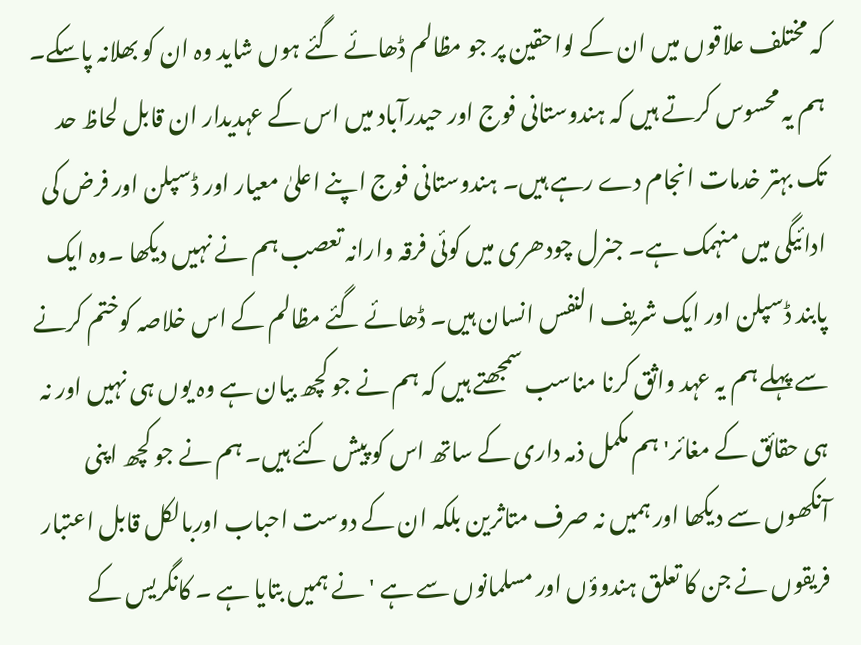کہ مختلف علاقوں میں ان کے لواحقین پر جو مظالم ڈھائے گئے ہوں شاید وہ ان کو بھلانہ پاسکے۔ ہم یہ محسوس کرتے ہیں کہ ہندوستانی فوج اور حیدرآباد میں اس کے عہدیدار ان قابل لحاظ حد تک بہتر خدمات انجام دے رہے ہیں۔ ہندوستانی فوج اپنے اعلیٰ معیار اور ڈسپلن اور فرض کی ادائیگی میں منہمک ہے۔ جنرل چودھری میں کوئی فرقہ وارانہ تعصب ہم نے نہیں دیکھا ۔وہ ایک پابند ڈسپلن اور ایک شریف النفس انسان ہیں۔ ڈھائے گئے مظالم کے اس خلاصہ کوختم کرنے سے پہلے ہم یہ عہد واثق کرنا مناسب سمجھتے ہیں کہ ہم نے جو کچھ بیان ہے وہ یوں ہی نہیں اور نہ ہی حقائق کے مغائر' ہم مکمل ذمہ داری کے ساتھ اس کو پیش کئے ہیں۔ ہم نے جو کچھ اپنی آنکھوں سے دیکھا اور ہمیں نہ صرف متاثرین بلکہ ان کے دوست احباب اوربالکل قابل اعتبار فریقوں نے جن کا تعلق ہندوؤں اور مسلمانوں سے ہے 'نے ہمیں بتایا ہے ۔ کانگریس کے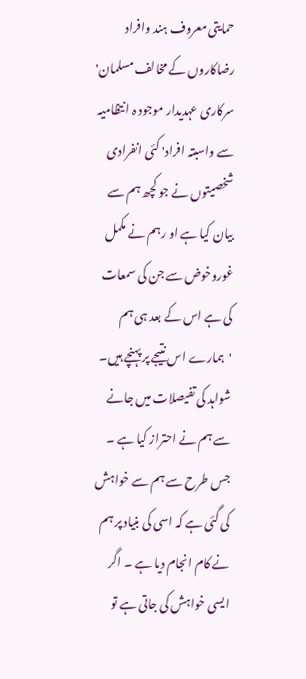حمایتی معروف ہند وافراد رضاکاروں کے مخالف مسلمان' سرکاری عہدیدار موجود ہ انتظامیہ سے واسبتہ افراد' کئی انفرادی شخصیتوں نے جو کچھ ہم سے بیان کیا ہے او رہم نے مکمل غوروخوض سے جن کی سمعات کی ہے اس کے بعد ہی ہم 'ہمارے اس نتیجے پر پہنچے ہیں۔ شواہد کی تفیصلات میں جانے سے ہم نے احتراز کیا ہے ۔ جس طرح سے ہم سے خواہش کی گئی ہے کہ اسی کی بنیاد پر ہم نے کام انجام دیا ہے ۔ اگر ایسی خواہش کی جاتی ہے تو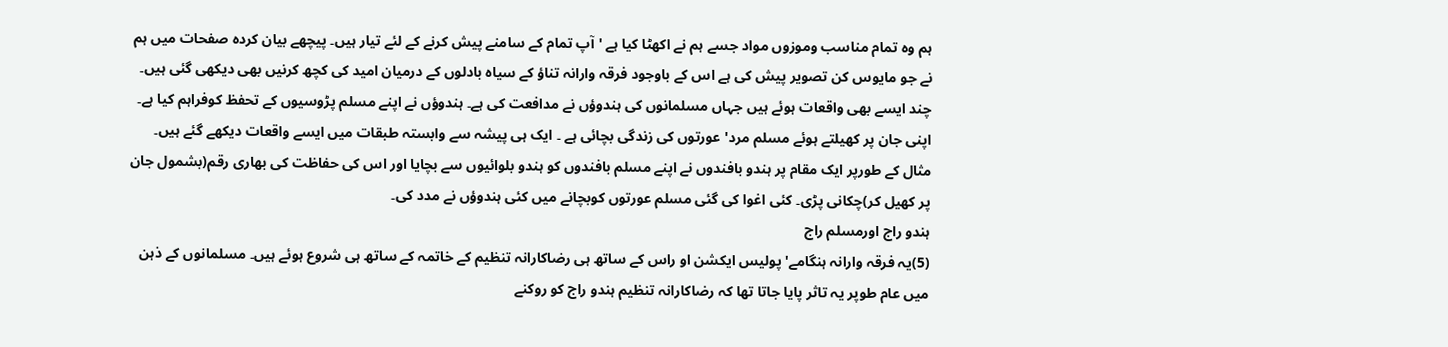ہم وہ تمام مناسب وموزوں مواد جسے ہم نے اکھٹا کیا ہے 'آپ تمام کے سامنے پیش کرنے کے لئے تیار ہیں۔ پیچھے بیان کردہ صفحات میں ہم نے جو مایوس کن تصویر پیش کی ہے اس کے باوجود فرقہ وارانہ تناؤ کے سیاہ بادلوں کے درمیان امید کی کچھ کرنیں بھی دیکھی گئی ہیں۔ چند ایسے بھی واقعات ہوئے ہیں جہاں مسلمانوں کی ہندوؤں نے مدافعت کی ہے۔ ہندوؤں نے اپنے مسلم پڑوسیوں کے تحفظ کوفراہم کیا ہے۔ اپنی جان پر کھیلتے ہوئے مسلم مرد' عورتوں کی زندگی بچائی ہے ۔ ایک ہی پیشہ سے وابستہ طبقات میں ایسے واقعات دیکھے گئے ہیں۔ مثال کے طورپر ایک مقام پر ہندو بافندوں نے اپنے مسلم بافندوں کو ہندو بلوائیوں سے بچایا اور اس کی حفاظت کی بھاری رقم(بشمول جان پر کھیل کر)چکانی پڑی۔ کئی اغوا کی گئی مسلم عورتوں کوبچانے میں کئی ہندوؤں نے مدد کی۔
ہندو راج اورمسلم راج
(5)یہ فرقہ وارانہ ہنگامے' پولیس ایکشن او راس کے ساتھ ہی رضاکارانہ تنظیم کے خاتمہ کے ساتھ ہی شروع ہوئے ہیں۔ مسلمانوں کے ذہن میں عام طوپر یہ تاثر پایا جاتا تھا کہ رضاکارانہ تنظیم ہندو راج کو روکنے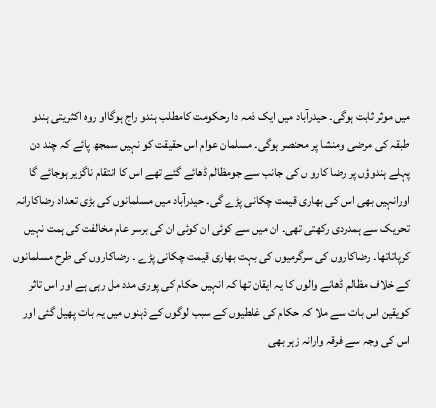میں موثر ثابت ہوگی۔ حیدرآباد میں ایک ذمہ دا رحکومت کامطلب ہندو راج ہوگااو روہ اکثریتی ہندو طبقہ کی مرضی ومنشا پر محنصر ہوگی۔ مسلمان عوام اس حقیقت کو نہیں سمجھ پائے کہ چند دن پہلے ہندوؤں پر رضا کارو ں کی جانب سے جومظالم ڈھائے گئے تھے اس کا انتقام ناگزیر ہوجائے گا اورانہیں بھی اس کی بھاری قیمت چکانی پڑے گی۔ حیدرآباد میں مسلمانوں کی بڑی تعداد رضاکارانہ تحریک سے ہمدردی رکھتی تھی۔ ان میں سے کوئی ان کوئی ان کی برسر عام مخالفت کی ہمت نہیں کرپاتاتھا۔ رضاکاروں کی سرگرمیوں کی بہت بھاری قیمت چکانی پڑے ۔ رضاکاروں کی طرح مسلمانوں کے خلاف مظالم ڈھانے والوں کا یہ ایقان تھا کہ انہیں حکام کی پوری مدد مل رہی ہے اور اس تاثر کویقین اس بات سے ملا کہ حکام کی غلطیوں کے سبب لوگوں کے ذہنوں میں یہ بات پھیل گئی اور اس کی وجہ سے فرقہ وارانہ زہر بھی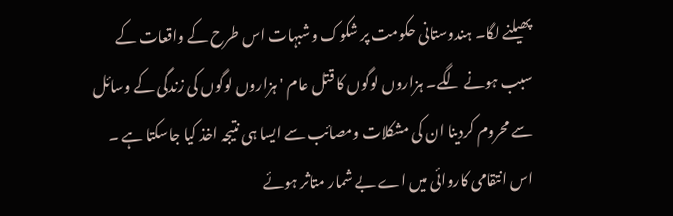پھیلنے لگا۔ ہندوستانی حکومت پر شکوک وشبہات اس طرح کے واقعات کے سبب ہونے لگے۔ ہزاروں لوگوں کا قتل عام 'ہزاروں لوگوں کی زندگی کے وسائل سے محروم کردینا ان کی مشکلات ومصائب سے ایسا ہی نتیجہ اخذ کیا جاسکتا ہے ۔ اس انتقامی کاروائی میں اے بے شمار متاثر ہوئے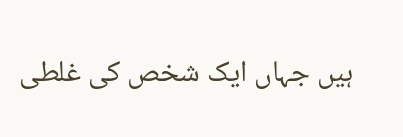ہیں جہاں ایک شخص کی غلطی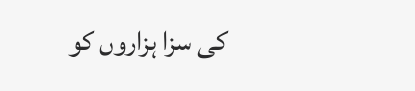کی سزا ہزاروں کو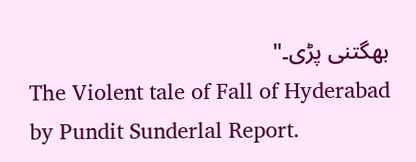بھگتنی پڑی۔"
The Violent tale of Fall of Hyderabad by Pundit Sunderlal Report.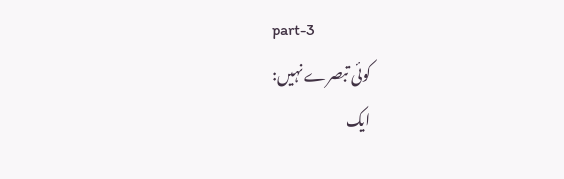part-3
کوئی تبصرے نہیں:
ایک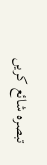تبصرہ شائع کریں